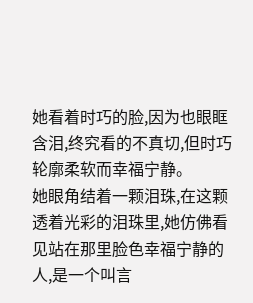她看着时巧的脸,因为也眼眶含泪,终究看的不真切,但时巧轮廓柔软而幸福宁静。
她眼角结着一颗泪珠,在这颗透着光彩的泪珠里,她仿佛看见站在那里脸色幸福宁静的人,是一个叫言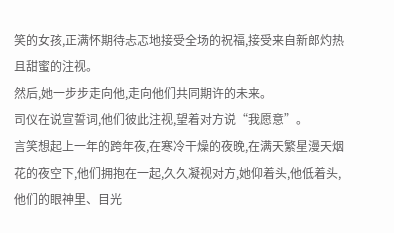笑的女孩,正满怀期待忐忑地接受全场的祝福,接受来自新郎灼热且甜蜜的注视。
然后,她一步步走向他,走向他们共同期许的未来。
司仪在说宣誓词,他们彼此注视,望着对方说“我愿意”。
言笑想起上一年的跨年夜,在寒冷干燥的夜晚,在满天繁星漫天烟花的夜空下,他们拥抱在一起,久久凝视对方,她仰着头,他低着头,他们的眼神里、目光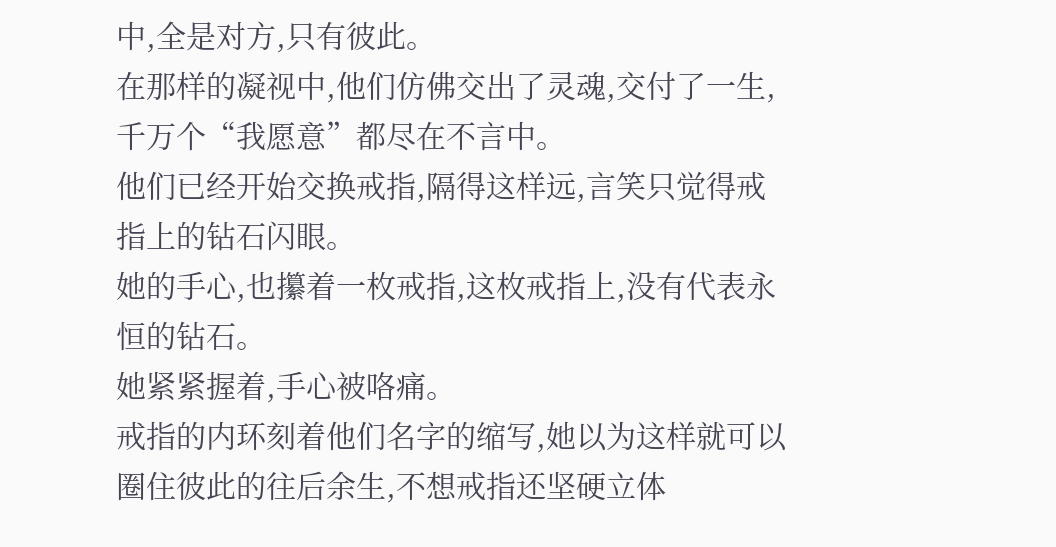中,全是对方,只有彼此。
在那样的凝视中,他们仿佛交出了灵魂,交付了一生,千万个“我愿意”都尽在不言中。
他们已经开始交换戒指,隔得这样远,言笑只觉得戒指上的钻石闪眼。
她的手心,也攥着一枚戒指,这枚戒指上,没有代表永恒的钻石。
她紧紧握着,手心被咯痛。
戒指的内环刻着他们名字的缩写,她以为这样就可以圈住彼此的往后余生,不想戒指还坚硬立体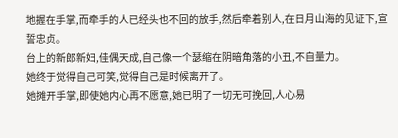地握在手掌,而牵手的人已经头也不回的放手,然后牵着别人,在日月山海的见证下,宣誓忠贞。
台上的新郎新妇,佳偶天成,自己像一个瑟缩在阴暗角落的小丑,不自量力。
她终于觉得自己可笑,觉得自己是时候离开了。
她摊开手掌,即使她内心再不愿意,她已明了一切无可挽回,人心易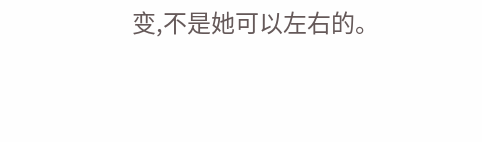变,不是她可以左右的。